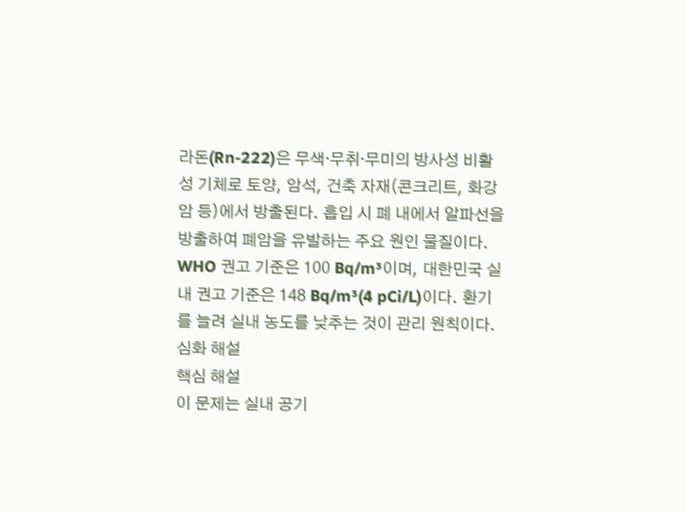라돈(Rn-222)은 무색·무취·무미의 방사성 비활성 기체로 토양, 암석, 건축 자재(콘크리트, 화강암 등)에서 방출된다. 흡입 시 폐 내에서 알파선을 방출하여 폐암을 유발하는 주요 원인 물질이다. WHO 권고 기준은 100 Bq/m³이며, 대한민국 실내 권고 기준은 148 Bq/m³(4 pCi/L)이다. 환기를 늘려 실내 농도를 낮추는 것이 관리 원칙이다.
심화 해설
핵심 해설
이 문제는 실내 공기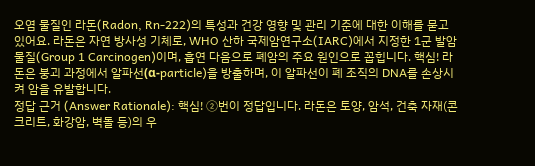오염 물질인 라돈(Radon, Rn-222)의 특성과 건강 영향 및 관리 기준에 대한 이해를 묻고 있어요. 라돈은 자연 방사성 기체로, WHO 산하 국제암연구소(IARC)에서 지정한 1군 발암물질(Group 1 Carcinogen)이며, 흡연 다음으로 폐암의 주요 원인으로 꼽힙니다. 핵심! 라돈은 붕괴 과정에서 알파선(α-particle)을 방출하며, 이 알파선이 폐 조직의 DNA를 손상시켜 암을 유발합니다.
정답 근거 (Answer Rationale): 핵심! ②번이 정답입니다. 라돈은 토양, 암석, 건축 자재(콘크리트, 화강암, 벽돌 등)의 우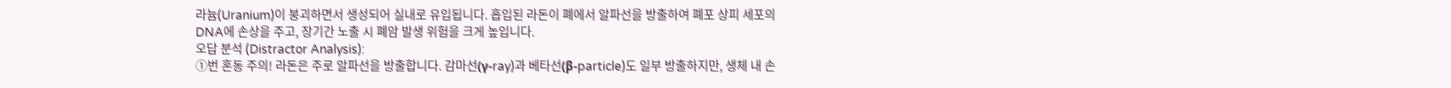라늄(Uranium)이 붕괴하면서 생성되어 실내로 유입됩니다. 흡입된 라돈이 폐에서 알파선을 방출하여 폐포 상피 세포의 DNA에 손상을 주고, 장기간 노출 시 폐암 발생 위험을 크게 높입니다.
오답 분석 (Distractor Analysis):
①번 혼동 주의! 라돈은 주로 알파선을 방출합니다. 감마선(γ-ray)과 베타선(β-particle)도 일부 방출하지만, 생체 내 손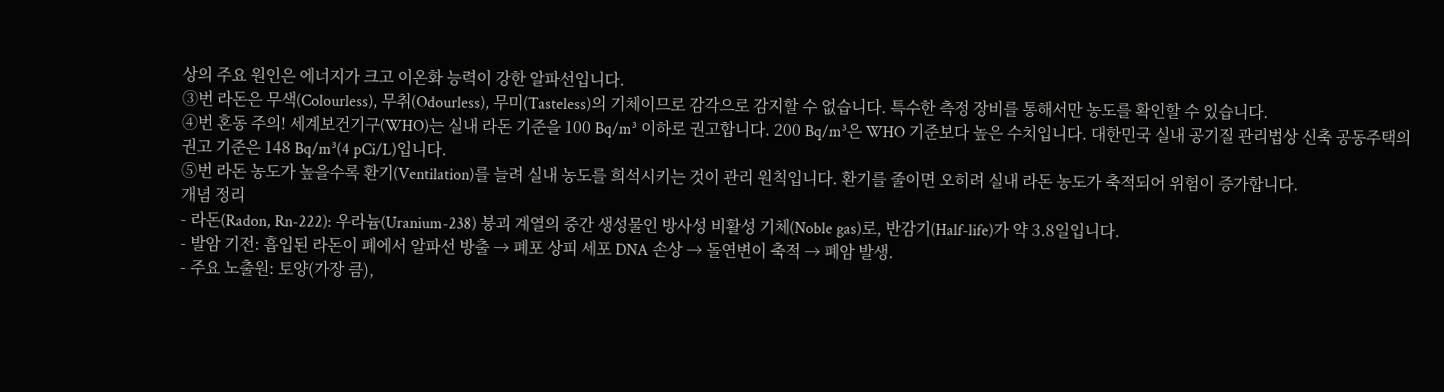상의 주요 원인은 에너지가 크고 이온화 능력이 강한 알파선입니다.
③번 라돈은 무색(Colourless), 무취(Odourless), 무미(Tasteless)의 기체이므로 감각으로 감지할 수 없습니다. 특수한 측정 장비를 통해서만 농도를 확인할 수 있습니다.
④번 혼동 주의! 세계보건기구(WHO)는 실내 라돈 기준을 100 Bq/m³ 이하로 권고합니다. 200 Bq/m³은 WHO 기준보다 높은 수치입니다. 대한민국 실내 공기질 관리법상 신축 공동주택의 권고 기준은 148 Bq/m³(4 pCi/L)입니다.
⑤번 라돈 농도가 높을수록 환기(Ventilation)를 늘려 실내 농도를 희석시키는 것이 관리 원칙입니다. 환기를 줄이면 오히려 실내 라돈 농도가 축적되어 위험이 증가합니다.
개념 정리
- 라돈(Radon, Rn-222): 우라늄(Uranium-238) 붕괴 계열의 중간 생성물인 방사성 비활성 기체(Noble gas)로, 반감기(Half-life)가 약 3.8일입니다.
- 발암 기전: 흡입된 라돈이 폐에서 알파선 방출 → 폐포 상피 세포 DNA 손상 → 돌연변이 축적 → 폐암 발생.
- 주요 노출원: 토양(가장 큼),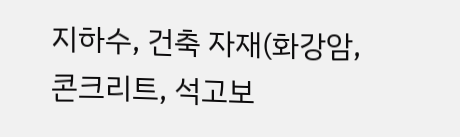지하수, 건축 자재(화강암, 콘크리트, 석고보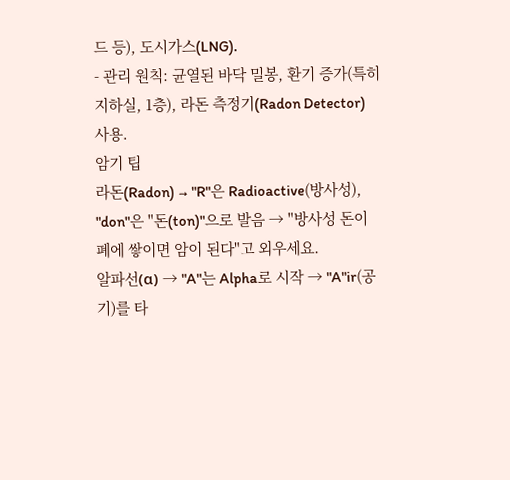드 등), 도시가스(LNG).
- 관리 원칙: 균열된 바닥 밀봉, 환기 증가(특히 지하실, 1층), 라돈 측정기(Radon Detector) 사용.
암기 팁
라돈(Radon) → "R"은 Radioactive(방사성), "don"은 "돈(ton)"으로 발음 → "방사성 돈이 폐에 쌓이면 암이 된다"고 외우세요.
알파선(α) → "A"는 Alpha로 시작 → "A"ir(공기)를 타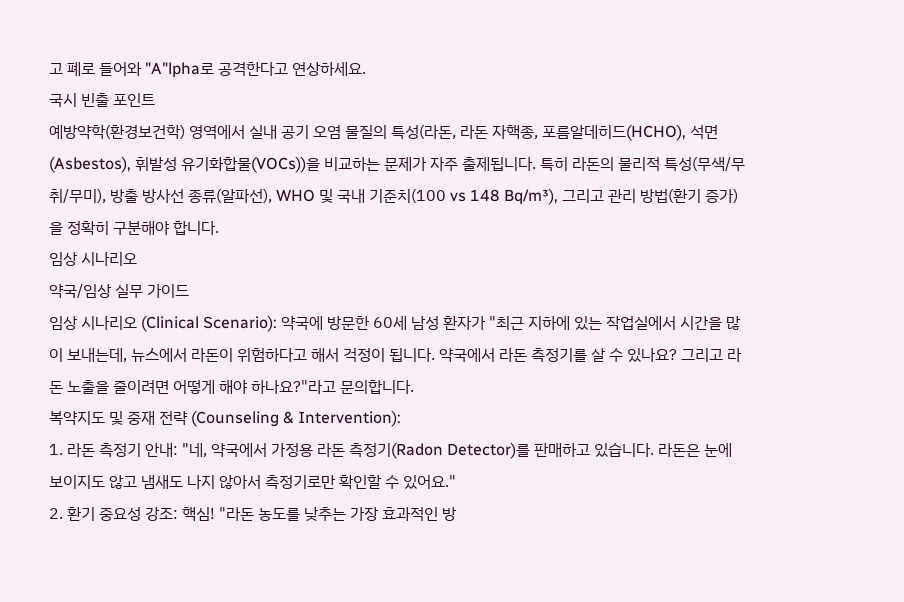고 폐로 들어와 "A"lpha로 공격한다고 연상하세요.
국시 빈출 포인트
예방약학(환경보건학) 영역에서 실내 공기 오염 물질의 특성(라돈, 라돈 자핵종, 포름알데히드(HCHO), 석면(Asbestos), 휘발성 유기화합물(VOCs))을 비교하는 문제가 자주 출제됩니다. 특히 라돈의 물리적 특성(무색/무취/무미), 방출 방사선 종류(알파선), WHO 및 국내 기준치(100 vs 148 Bq/m³), 그리고 관리 방법(환기 증가)을 정확히 구분해야 합니다.
임상 시나리오
약국/임상 실무 가이드
임상 시나리오 (Clinical Scenario): 약국에 방문한 60세 남성 환자가 "최근 지하에 있는 작업실에서 시간을 많이 보내는데, 뉴스에서 라돈이 위험하다고 해서 걱정이 됩니다. 약국에서 라돈 측정기를 살 수 있나요? 그리고 라돈 노출을 줄이려면 어떻게 해야 하나요?"라고 문의합니다.
복약지도 및 중재 전략 (Counseling & Intervention):
1. 라돈 측정기 안내: "네, 약국에서 가정용 라돈 측정기(Radon Detector)를 판매하고 있습니다. 라돈은 눈에 보이지도 않고 냄새도 나지 않아서 측정기로만 확인할 수 있어요."
2. 환기 중요성 강조: 핵심! "라돈 농도를 낮추는 가장 효과적인 방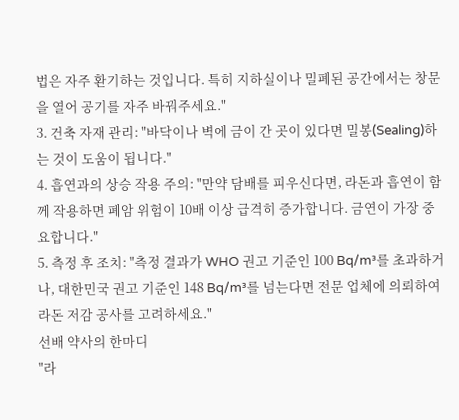법은 자주 환기하는 것입니다. 특히 지하실이나 밀폐된 공간에서는 창문을 열어 공기를 자주 바꿔주세요."
3. 건축 자재 관리: "바닥이나 벽에 금이 간 곳이 있다면 밀봉(Sealing)하는 것이 도움이 됩니다."
4. 흡연과의 상승 작용 주의: "만약 담배를 피우신다면, 라돈과 흡연이 함께 작용하면 폐암 위험이 10배 이상 급격히 증가합니다. 금연이 가장 중요합니다."
5. 측정 후 조치: "측정 결과가 WHO 권고 기준인 100 Bq/m³를 초과하거나, 대한민국 권고 기준인 148 Bq/m³를 넘는다면 전문 업체에 의뢰하여 라돈 저감 공사를 고려하세요."
선배 약사의 한마디
"라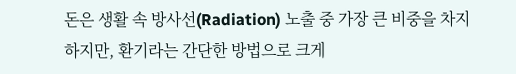돈은 생활 속 방사선(Radiation) 노출 중 가장 큰 비중을 차지하지만, 환기라는 간단한 방법으로 크게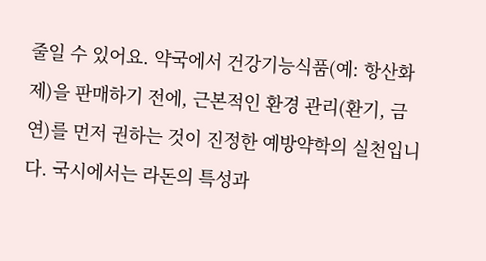줄일 수 있어요. 약국에서 건강기능식품(예: 항산화제)을 판매하기 전에, 근본적인 환경 관리(환기, 금연)를 먼저 권하는 것이 진정한 예방약학의 실천입니다. 국시에서는 라돈의 특성과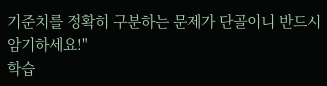기준치를 정확히 구분하는 문제가 단골이니 반드시 암기하세요!"
학습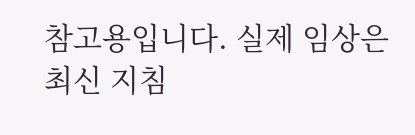참고용입니다. 실제 임상은 최신 지침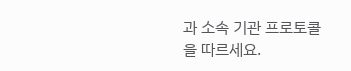과 소속 기관 프로토콜을 따르세요.